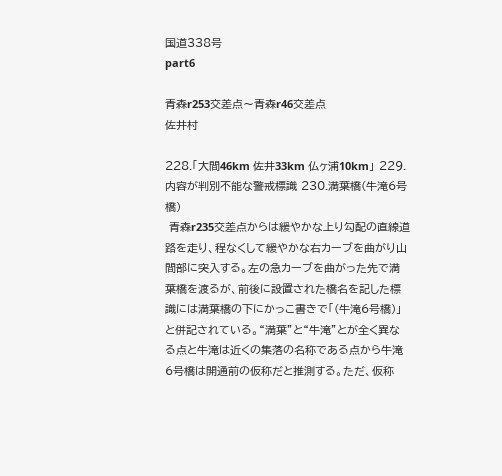国道338号
part6

青森r253交差点〜青森r46交差点
佐井村

228.「大間46km 佐井33km 仏ヶ浦10km」 229.内容が判別不能な警戒標識 230.満葉橋(牛滝6号橋)
 青森r235交差点からは緩やかな上り勾配の直線道路を走り、程なくして緩やかな右カーブを曲がり山間部に突入する。左の急カーブを曲がった先で満葉橋を渡るが、前後に設置された橋名を記した標識には満葉橋の下にかっこ書きで「(牛滝6号橋)」と併記されている。“満葉”と“牛滝”とが全く異なる点と牛滝は近くの集落の名称である点から牛滝6号橋は開通前の仮称だと推測する。ただ、仮称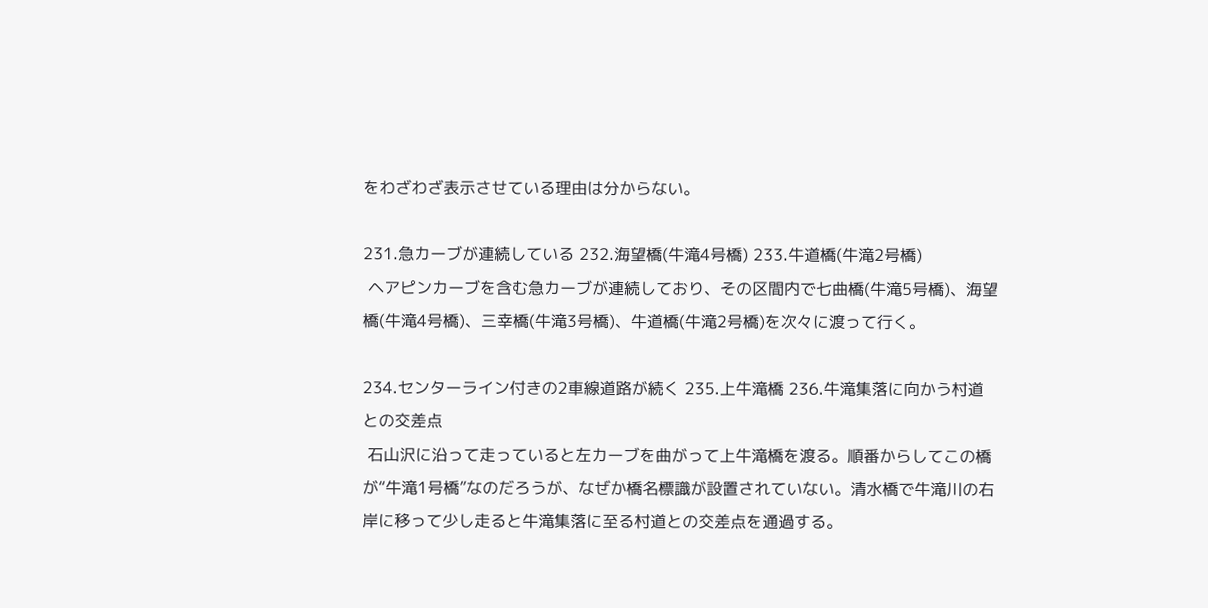をわざわざ表示させている理由は分からない。

231.急カーブが連続している 232.海望橋(牛滝4号橋) 233.牛道橋(牛滝2号橋)
 ヘアピンカーブを含む急カーブが連続しており、その区間内で七曲橋(牛滝5号橋)、海望橋(牛滝4号橋)、三幸橋(牛滝3号橋)、牛道橋(牛滝2号橋)を次々に渡って行く。

234.センターライン付きの2車線道路が続く 235.上牛滝橋 236.牛滝集落に向かう村道との交差点
 石山沢に沿って走っていると左カーブを曲がって上牛滝橋を渡る。順番からしてこの橋が“牛滝1号橋”なのだろうが、なぜか橋名標識が設置されていない。清水橋で牛滝川の右岸に移って少し走ると牛滝集落に至る村道との交差点を通過する。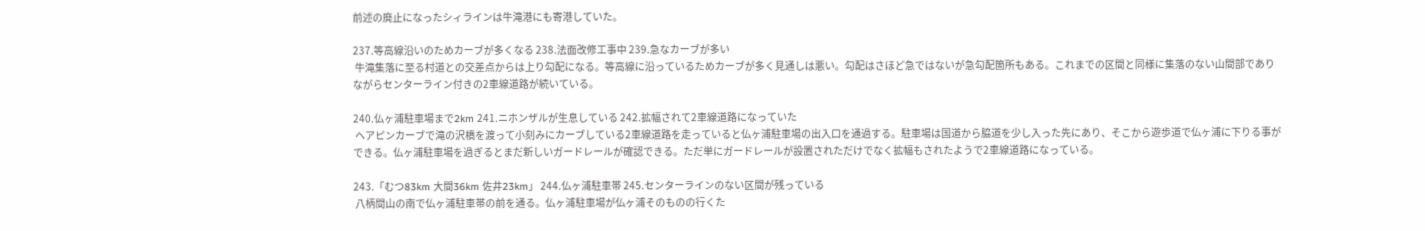前述の廃止になったシィラインは牛滝港にも寄港していた。

237.等高線沿いのためカーブが多くなる 238.法面改修工事中 239.急なカーブが多い
 牛滝集落に至る村道との交差点からは上り勾配になる。等高線に沿っているためカーブが多く見通しは悪い。勾配はさほど急ではないが急勾配箇所もある。これまでの区間と同様に集落のない山間部でありながらセンターライン付きの2車線道路が続いている。

240.仏ヶ浦駐車場まで2km 241.ニホンザルが生息している 242.拡幅されて2車線道路になっていた
 ヘアピンカーブで滝の沢橋を渡って小刻みにカーブしている2車線道路を走っていると仏ヶ浦駐車場の出入口を通過する。駐車場は国道から脇道を少し入った先にあり、そこから遊歩道で仏ヶ浦に下りる事ができる。仏ヶ浦駐車場を過ぎるとまだ新しいガードレールが確認できる。ただ単にガードレールが設置されただけでなく拡幅もされたようで2車線道路になっている。

243.「むつ83km 大間36km 佐井23km」 244.仏ヶ浦駐車帯 245.センターラインのない区間が残っている
 八柄間山の南で仏ヶ浦駐車帯の前を通る。仏ヶ浦駐車場が仏ヶ浦そのものの行くた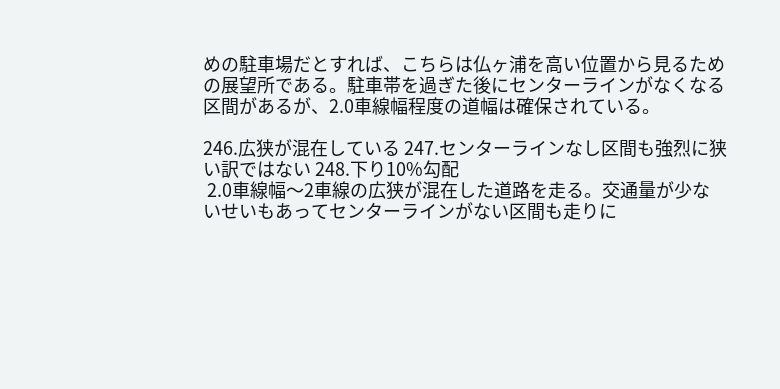めの駐車場だとすれば、こちらは仏ヶ浦を高い位置から見るための展望所である。駐車帯を過ぎた後にセンターラインがなくなる区間があるが、2.0車線幅程度の道幅は確保されている。

246.広狭が混在している 247.センターラインなし区間も強烈に狭い訳ではない 248.下り10%勾配
 2.0車線幅〜2車線の広狭が混在した道路を走る。交通量が少ないせいもあってセンターラインがない区間も走りに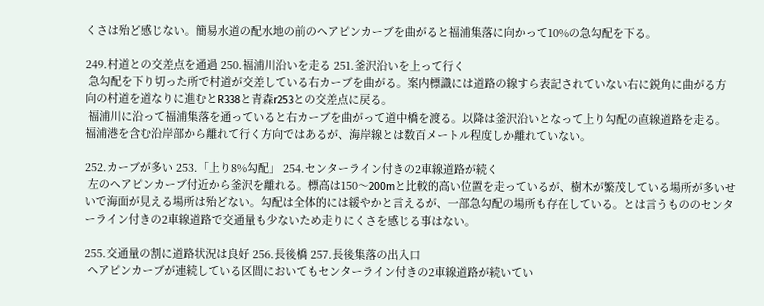くさは殆ど感じない。簡易水道の配水地の前のヘアピンカーブを曲がると福浦集落に向かって10%の急勾配を下る。

249.村道との交差点を通過 250.福浦川沿いを走る 251.釜沢沿いを上って行く
 急勾配を下り切った所で村道が交差している右カーブを曲がる。案内標識には道路の線すら表記されていない右に鋭角に曲がる方向の村道を道なりに進むとR338と青森r253との交差点に戻る。
 福浦川に沿って福浦集落を通っていると右カーブを曲がって道中橋を渡る。以降は釜沢沿いとなって上り勾配の直線道路を走る。福浦港を含む沿岸部から離れて行く方向ではあるが、海岸線とは数百メートル程度しか離れていない。

252.カーブが多い 253.「上り8%勾配」 254.センターライン付きの2車線道路が続く
 左のヘアピンカーブ付近から釜沢を離れる。標高は150〜200mと比較的高い位置を走っているが、樹木が繁茂している場所が多いせいで海面が見える場所は殆どない。勾配は全体的には緩やかと言えるが、一部急勾配の場所も存在している。とは言うもののセンターライン付きの2車線道路で交通量も少ないため走りにくさを感じる事はない。

255.交通量の割に道路状況は良好 256.長後橋 257.長後集落の出入口
 ヘアピンカーブが連続している区間においてもセンターライン付きの2車線道路が続いてい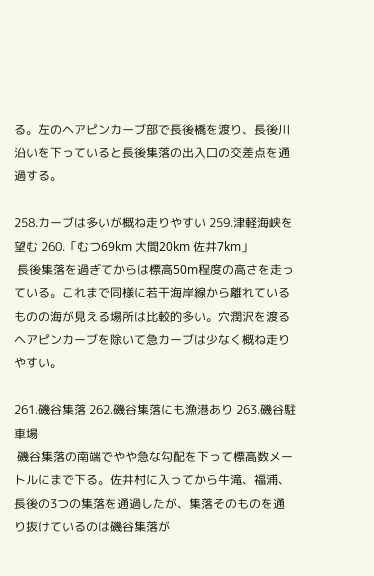る。左のヘアピンカーブ部で長後橋を渡り、長後川沿いを下っていると長後集落の出入口の交差点を通過する。

258.カーブは多いが概ね走りやすい 259.津軽海峡を望む 260.「むつ69km 大間20km 佐井7km」
 長後集落を過ぎてからは標高50m程度の高さを走っている。これまで同様に若干海岸線から離れているものの海が見える場所は比較的多い。穴潤沢を渡るヘアピンカーブを除いて急カーブは少なく概ね走りやすい。

261.磯谷集落 262.磯谷集落にも漁港あり 263.磯谷駐車場
 磯谷集落の南端でやや急な勾配を下って標高数メートルにまで下る。佐井村に入ってから牛滝、福浦、長後の3つの集落を通過したが、集落そのものを通り抜けているのは磯谷集落が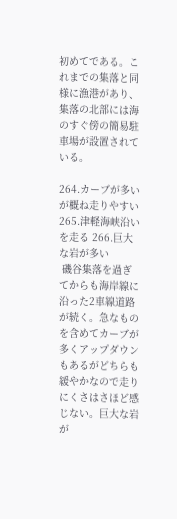初めてである。これまでの集落と同様に漁港があり、集落の北部には海のすぐ傍の簡易駐車場が設置されている。

264.カーブが多いが概ね走りやすい 265.津軽海峡沿いを走る 266.巨大な岩が多い
 磯谷集落を過ぎてからも海岸線に沿った2車線道路が続く。急なものを含めてカーブが多くアップダウンもあるがどちらも緩やかなので走りにくさはさほど感じない。巨大な岩が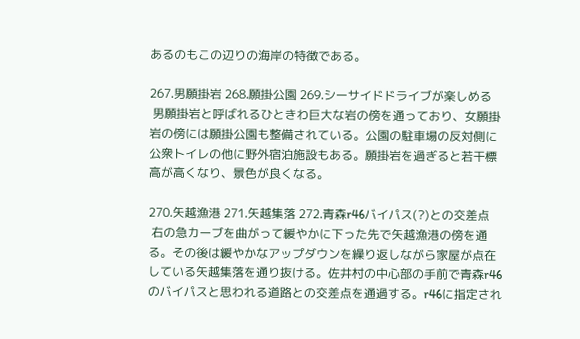あるのもこの辺りの海岸の特徴である。

267.男願掛岩 268.願掛公園 269.シーサイドドライブが楽しめる
 男願掛岩と呼ばれるひときわ巨大な岩の傍を通っており、女願掛岩の傍には願掛公園も整備されている。公園の駐車場の反対側に公衆トイレの他に野外宿泊施設もある。願掛岩を過ぎると若干標高が高くなり、景色が良くなる。

270.矢越漁港 271.矢越集落 272.青森r46バイパス(?)との交差点
 右の急カーブを曲がって緩やかに下った先で矢越漁港の傍を通る。その後は緩やかなアップダウンを繰り返しながら家屋が点在している矢越集落を通り抜ける。佐井村の中心部の手前で青森r46のバイパスと思われる道路との交差点を通過する。r46に指定され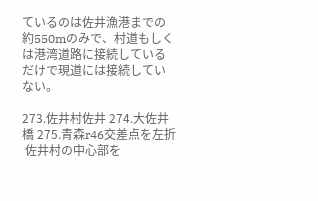ているのは佐井漁港までの約550mのみで、村道もしくは港湾道路に接続しているだけで現道には接続していない。

273.佐井村佐井 274.大佐井橋 275.青森r46交差点を左折
 佐井村の中心部を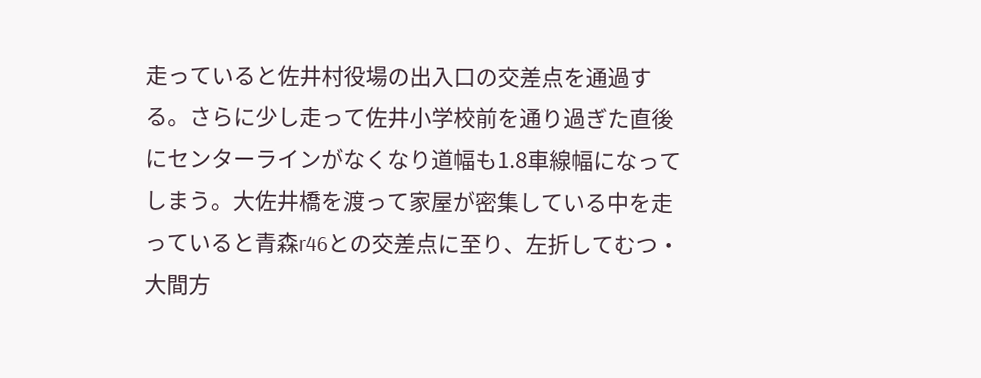走っていると佐井村役場の出入口の交差点を通過する。さらに少し走って佐井小学校前を通り過ぎた直後にセンターラインがなくなり道幅も1.8車線幅になってしまう。大佐井橋を渡って家屋が密集している中を走っていると青森r46との交差点に至り、左折してむつ・大間方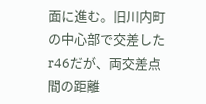面に進む。旧川内町の中心部で交差したr46だが、両交差点間の距離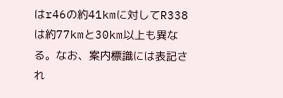はr46の約41kmに対してR338は約77kmと30km以上も異なる。なお、案内標識には表記され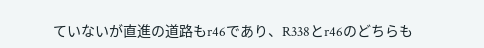ていないが直進の道路もr46であり、R338とr46のどちらも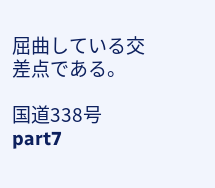屈曲している交差点である。

国道338号 part7